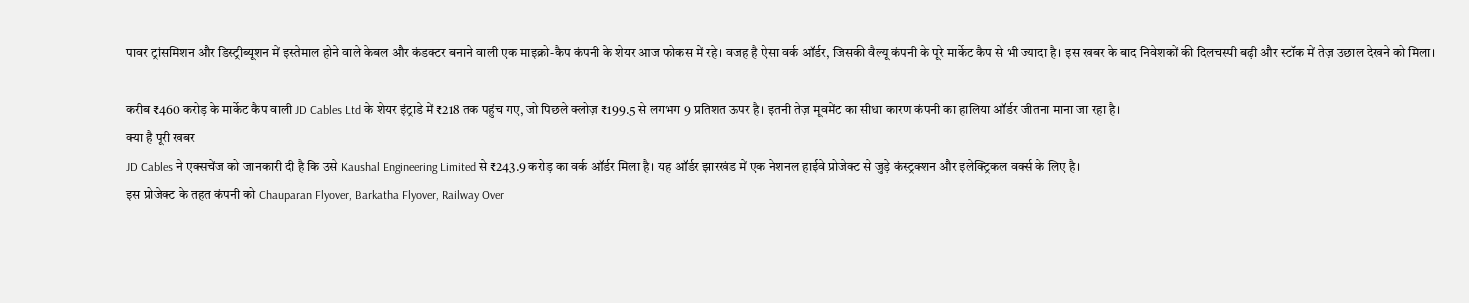पावर ट्रांसमिशन और डिस्ट्रीब्यूशन में इस्तेमाल होने वाले केबल और कंडक्टर बनाने वाली एक माइक्रो-कैप कंपनी के शेयर आज फोकस में रहे। वजह है ऐसा वर्क ऑर्डर, जिसकी वैल्यू कंपनी के पूरे मार्केट कैप से भी ज्यादा है। इस खबर के बाद निवेशकों की दिलचस्पी बढ़ी और स्टॉक में तेज़ उछाल देखने को मिला।

करीब ₹460 करोड़ के मार्केट कैप वाली JD Cables Ltd के शेयर इंट्राडे में ₹218 तक पहुंच गए, जो पिछले क्लोज़ ₹199.5 से लगभग 9 प्रतिशत ऊपर है। इतनी तेज़ मूवमेंट का सीधा कारण कंपनी का हालिया ऑर्डर जीतना माना जा रहा है।
क्या है पूरी खबर
JD Cables ने एक्सचेंज को जानकारी दी है कि उसे Kaushal Engineering Limited से ₹243.9 करोड़ का वर्क ऑर्डर मिला है। यह ऑर्डर झारखंड में एक नेशनल हाईवे प्रोजेक्ट से जुड़े कंस्ट्रक्शन और इलेक्ट्रिकल वर्क्स के लिए है।
इस प्रोजेक्ट के तहत कंपनी को Chauparan Flyover, Barkatha Flyover, Railway Over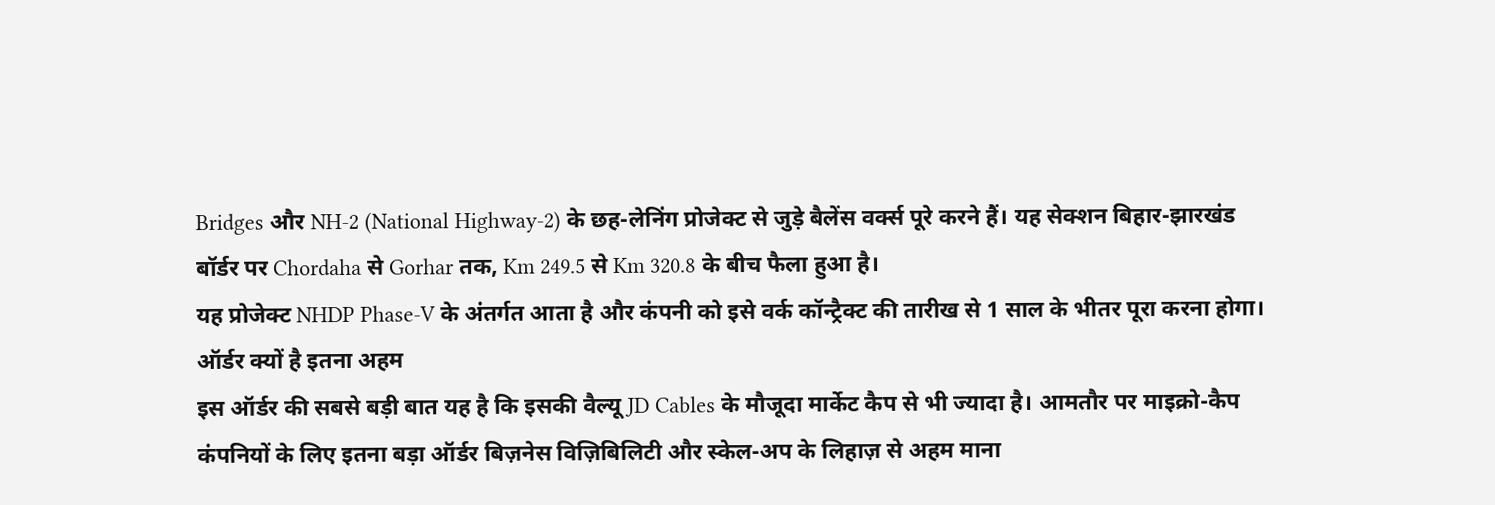Bridges और NH-2 (National Highway-2) के छह-लेनिंग प्रोजेक्ट से जुड़े बैलेंस वर्क्स पूरे करने हैं। यह सेक्शन बिहार-झारखंड बॉर्डर पर Chordaha से Gorhar तक, Km 249.5 से Km 320.8 के बीच फैला हुआ है।
यह प्रोजेक्ट NHDP Phase-V के अंतर्गत आता है और कंपनी को इसे वर्क कॉन्ट्रैक्ट की तारीख से 1 साल के भीतर पूरा करना होगा।
ऑर्डर क्यों है इतना अहम
इस ऑर्डर की सबसे बड़ी बात यह है कि इसकी वैल्यू JD Cables के मौजूदा मार्केट कैप से भी ज्यादा है। आमतौर पर माइक्रो-कैप कंपनियों के लिए इतना बड़ा ऑर्डर बिज़नेस विज़िबिलिटी और स्केल-अप के लिहाज़ से अहम माना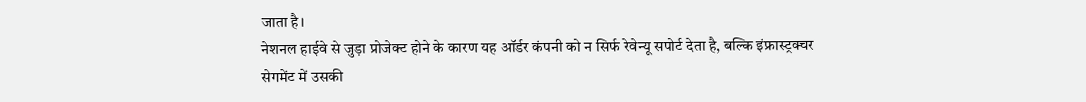जाता है।
नेशनल हाईवे से जुड़ा प्रोजेक्ट होने के कारण यह ऑर्डर कंपनी को न सिर्फ रेवेन्यू सपोर्ट देता है, बल्कि इंफ्रास्ट्रक्चर सेगमेंट में उसकी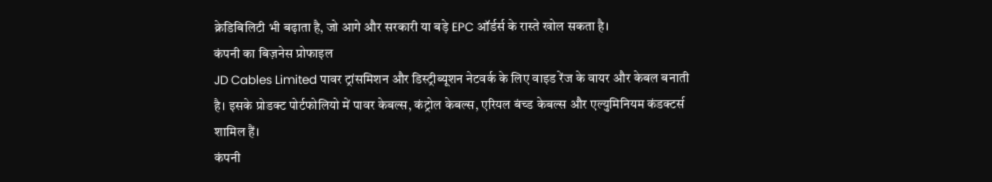क्रेडिबिलिटी भी बढ़ाता है, जो आगे और सरकारी या बड़े EPC ऑर्डर्स के रास्ते खोल सकता है।
कंपनी का बिज़नेस प्रोफाइल
JD Cables Limited पावर ट्रांसमिशन और डिस्ट्रीब्यूशन नेटवर्क के लिए वाइड रेंज के वायर और केबल बनाती है। इसके प्रोडक्ट पोर्टफोलियो में पावर केबल्स, कंट्रोल केबल्स, एरियल बंच्ड केबल्स और एल्युमिनियम कंडक्टर्स शामिल हैं।
कंपनी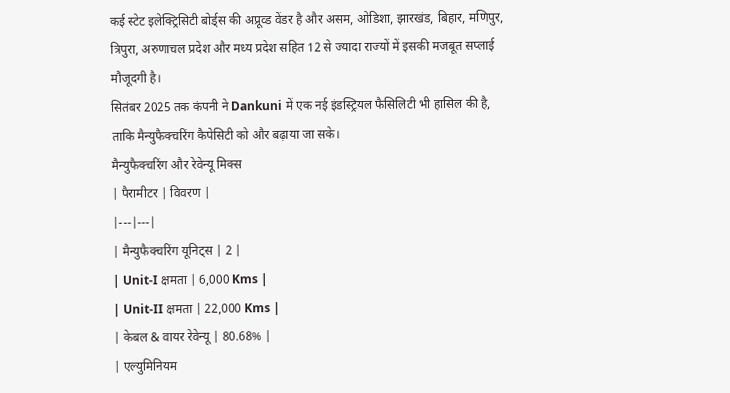कई स्टेट इलेक्ट्रिसिटी बोर्ड्स की अप्रूव्ड वेंडर है और असम, ओडिशा, झारखंड, बिहार, मणिपुर, त्रिपुरा, अरुणाचल प्रदेश और मध्य प्रदेश सहित 12 से ज्यादा राज्यों में इसकी मजबूत सप्लाई मौजूदगी है।
सितंबर 2025 तक कंपनी ने Dankuni में एक नई इंडस्ट्रियल फैसिलिटी भी हासिल की है, ताकि मैन्युफैक्चरिंग कैपेसिटी को और बढ़ाया जा सके।
मैन्युफैक्चरिंग और रेवेन्यू मिक्स
| पैरामीटर | विवरण |
|---|---|
| मैन्युफैक्चरिंग यूनिट्स | 2 |
| Unit-I क्षमता | 6,000 Kms |
| Unit-II क्षमता | 22,000 Kms |
| केबल & वायर रेवेन्यू | 80.68% |
| एल्युमिनियम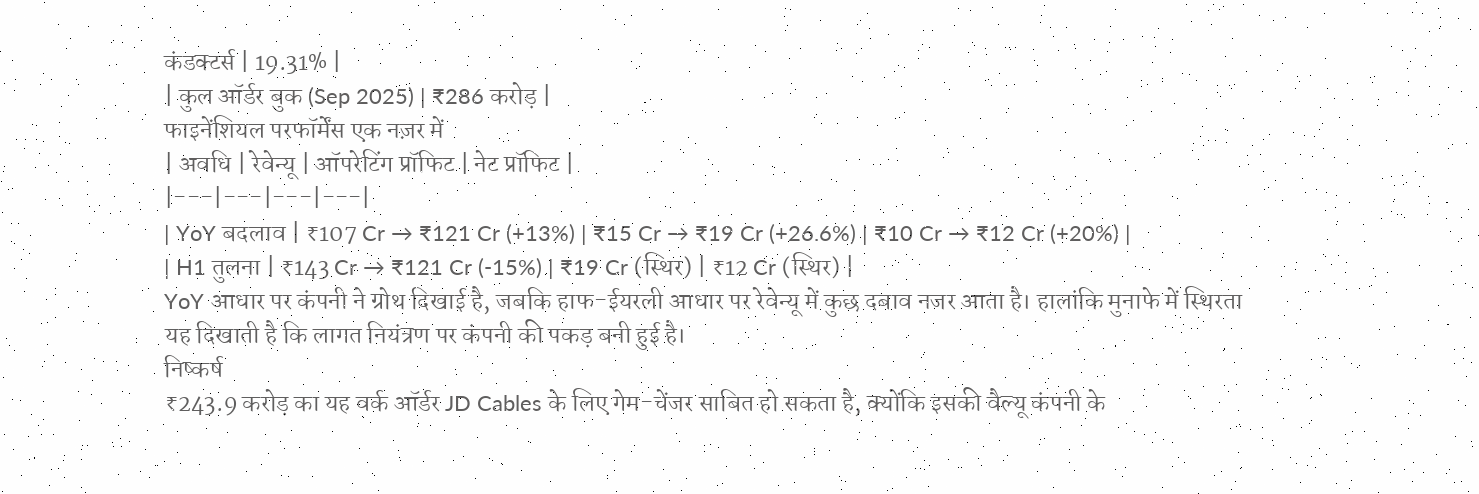कंडक्टर्स | 19.31% |
| कुल ऑर्डर बुक (Sep 2025) | ₹286 करोड़ |
फाइनेंशियल परफॉर्मेंस एक नज़र में
| अवधि | रेवेन्यू | ऑपरेटिंग प्रॉफिट | नेट प्रॉफिट |
|---|---|---|---|
| YoY बदलाव | ₹107 Cr → ₹121 Cr (+13%) | ₹15 Cr → ₹19 Cr (+26.6%) | ₹10 Cr → ₹12 Cr (+20%) |
| H1 तुलना | ₹143 Cr → ₹121 Cr (-15%) | ₹19 Cr (स्थिर) | ₹12 Cr (स्थिर) |
YoY आधार पर कंपनी ने ग्रोथ दिखाई है, जबकि हाफ-ईयरली आधार पर रेवेन्यू में कुछ दबाव नजर आता है। हालांकि मुनाफे में स्थिरता यह दिखाती है कि लागत नियंत्रण पर कंपनी की पकड़ बनी हुई है।
निष्कर्ष
₹243.9 करोड़ का यह वर्क ऑर्डर JD Cables के लिए गेम-चेंजर साबित हो सकता है, क्योंकि इसकी वैल्यू कंपनी के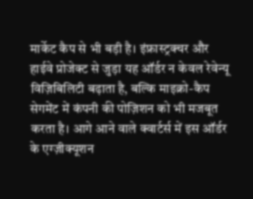मार्केट कैप से भी बड़ी है। इंफ्रास्ट्रक्चर और हाईवे प्रोजेक्ट से जुड़ा यह ऑर्डर न केवल रेवेन्यू विज़िबिलिटी बढ़ाता है, बल्कि माइक्रो-कैप सेगमेंट में कंपनी की पोज़िशन को भी मजबूत करता है। आगे आने वाले क्वार्टर्स में इस ऑर्डर के एग्ज़ीक्यूशन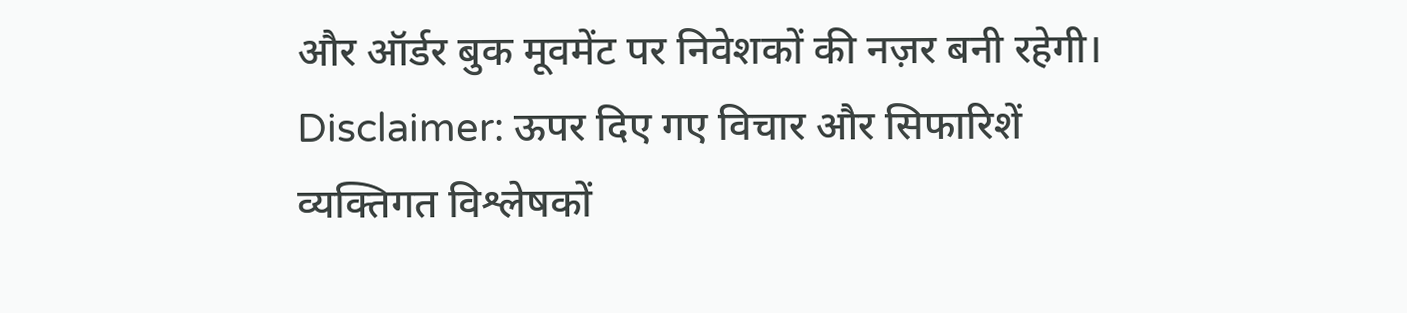और ऑर्डर बुक मूवमेंट पर निवेशकों की नज़र बनी रहेगी।
Disclaimer: ऊपर दिए गए विचार और सिफारिशें व्यक्तिगत विश्लेषकों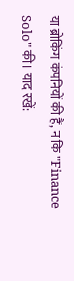या ब्रोकिंग कंपनियों की हैं, न कि "Finance Solo" की। याद रखें: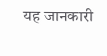यह जानकारी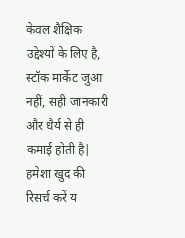केवल शैक्षिक उद्देश्यों के लिए है, स्टॉक मार्केट जुआ नहीं, सही जानकारी और धैर्य से ही कमाई होती है| हमेशा खुद की रिसर्च करें य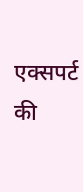एक्सपर्ट की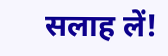सलाह लें!